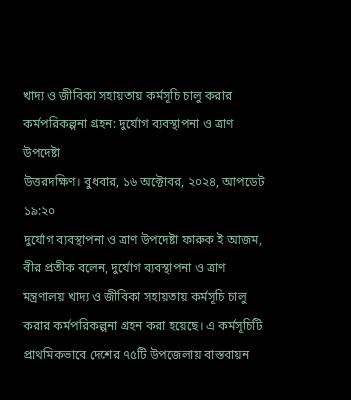খাদ্য ও জীবিকা সহায়তায় কর্মসূচি চালু করার কর্মপরিকল্পনা গ্ৰহন: দুর্যোগ ব্যবস্থাপনা ও ত্রাণ উপদেষ্টা
উত্তরদক্ষিণ। বুধবার, ১৬ অক্টোবর, ২০২৪, আপডেট ১৯:২০
দুর্যোগ ব্যবস্থাপনা ও ত্রাণ উপদেষ্টা ফারুক ই আজম, বীর প্রতীক বলেন, দুর্যোগ ব্যবস্থাপনা ও ত্রাণ মন্ত্রণালয় খাদ্য ও জীবিকা সহায়তায় কর্মসূচি চালু করার কর্মপরিকল্পনা গ্ৰহন করা হয়েছে। এ কর্মসূচিটি প্রাথমিকভাবে দেশের ৭৫টি উপজেলায় বাস্তবায়ন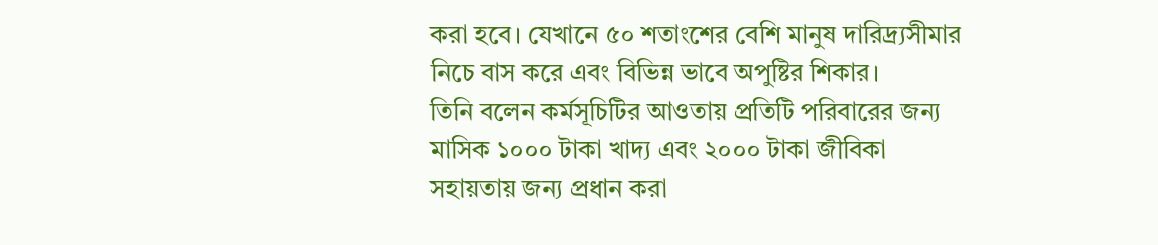করা হবে। যেখানে ৫০ শতাংশের বেশি মানুষ দারিদ্র্যসীমার নিচে বাস করে এবং বিভিন্ন ভাবে অপুষ্টির শিকার।
তিনি বলেন কর্মসূচিটির আওতায় প্রতিটি পরিবারের জন্য মাসিক ১০০০ টাকা খাদ্য এবং ২০০০ টাকা জীবিকা সহায়তায় জন্য প্রধান করা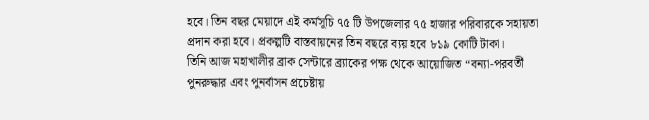হবে। তিন বছর মেয়াদে এই কর্মসূচি ৭৫ টি উপজেলার ৭৫ হাজার পরিবারকে সহায়তা প্রদান করা হবে। প্রকল্পটি বাস্তবায়নের তিন বছরে ব্যয় হবে ৮১৯ কোটি টাকা।
তিনি আজ মহাখালীর ব্রাক সেন্টারে ব্র্যাকের পক্ষ থেকে আয়োজিত “বন্যা-পরবর্তী পুনরুদ্ধার এবং পুনর্বাসন প্রচেষ্টায়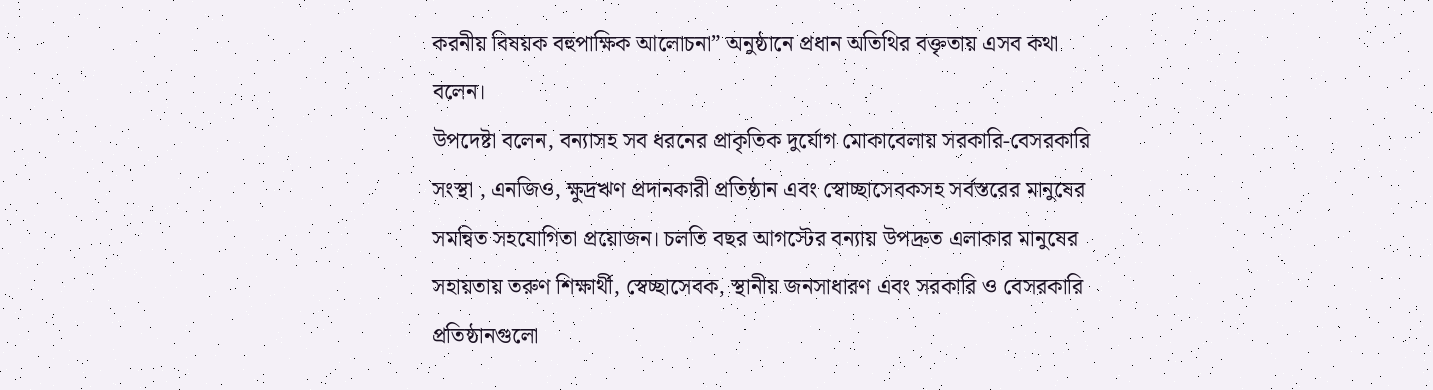করনীয় বিষয়ক বহুপাক্ষিক আলোচনা” অনুষ্ঠানে প্রধান অতিথির বক্তৃতায় এসব কথা বলেন।
উপদেষ্টা বলেন, বন্যাসহ সব ধরনের প্রাকৃতিক দুর্যোগ মোকাবেলায় সরকারি-বেসরকারি সংস্থা , এনজিও, ক্ষুদ্রঋণ প্রদানকারী প্রতিষ্ঠান এবং স্বোচ্ছাসেবকসহ সর্বস্তরের মানুষের সমন্বিত সহযোগিতা প্রয়োজন। চলতি বছর আগস্টের বন্যায় উপদ্রুত এলাকার মানুষের সহায়তায় তরুণ শিক্ষার্থী, স্বেচ্ছাসেবক, স্থানীয় জনসাধারণ এবং সরকারি ও বেসরকারি প্রতিষ্ঠানগুলো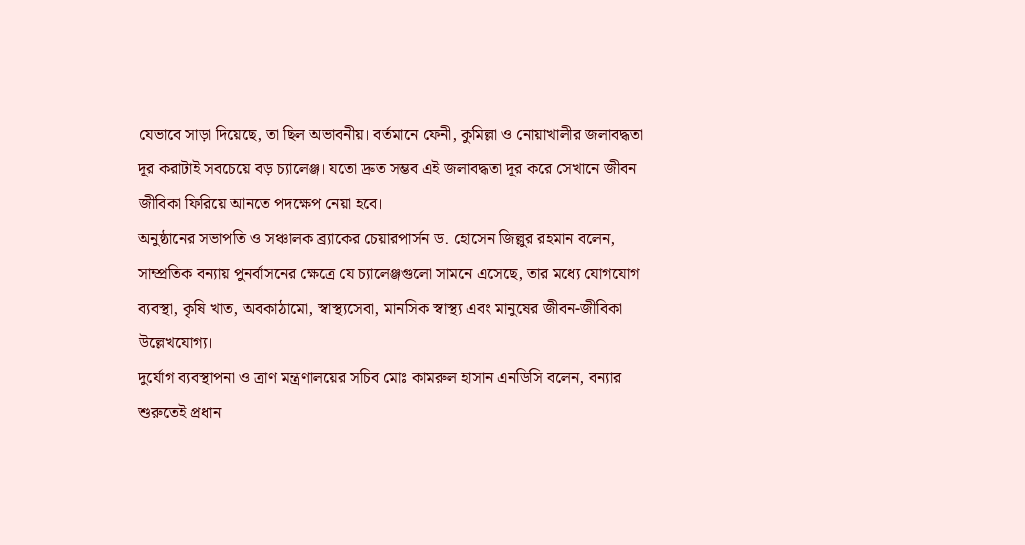যেভাবে সাড়া দিয়েছে, তা ছিল অভাবনীয়। বর্তমানে ফেনী, কুমিল্লা ও নোয়াখালীর জলাবদ্ধতা দূর করাটাই সবচেয়ে বড় চ্যালেঞ্জ। যতো দ্রুত সম্ভব এই জলাবদ্ধতা দূর করে সেখানে জীবন জীবিকা ফিরিয়ে আনতে পদক্ষেপ নেয়া হবে।
অনুষ্ঠানের সভাপতি ও সঞ্চালক ব্র্যাকের চেয়ারপার্সন ড. হোসেন জিল্লুর রহমান বলেন, সাম্প্রতিক বন্যায় পুনর্বাসনের ক্ষেত্রে যে চ্যালেঞ্জগুলো সামনে এসেছে, তার মধ্যে যোগযোগ ব্যবস্থা, কৃষি খাত, অবকাঠামো, স্বাস্থ্যসেবা, মানসিক স্বাস্থ্য এবং মানুষের জীবন-জীবিকা উল্লেখযোগ্য।
দুর্যোগ ব্যবস্থাপনা ও ত্রাণ মন্ত্রণালয়ের সচিব মোঃ কামরুল হাসান এনডিসি বলেন, বন্যার শুরুতেই প্রধান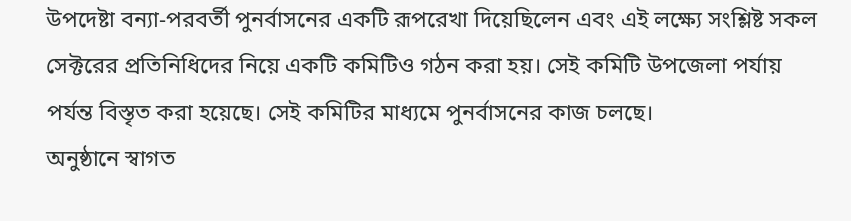উপদেষ্টা বন্যা-পরবর্তী পুনর্বাসনের একটি রূপরেখা দিয়েছিলেন এবং এই লক্ষ্যে সংশ্লিষ্ট সকল সেক্টরের প্রতিনিধিদের নিয়ে একটি কমিটিও গঠন করা হয়। সেই কমিটি উপজেলা পর্যায় পর্যন্ত বিস্তৃত করা হয়েছে। সেই কমিটির মাধ্যমে পুনর্বাসনের কাজ চলছে।
অনুষ্ঠানে স্বাগত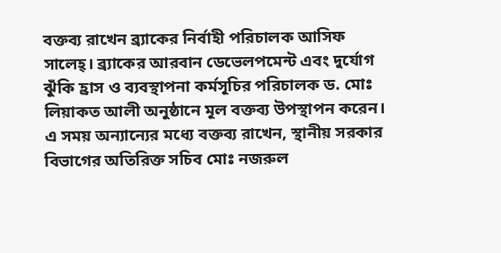বক্তব্য রাখেন ব্র্যাকের নির্বাহী পরিচালক আসিফ সালেহ্। ব্র্যাকের আরবান ডেভেলপমেন্ট এবং দুর্যোগ ঝুঁকি হ্রাস ও ব্যবস্থাপনা কর্মসূচির পরিচালক ড. মোঃ লিয়াকত আলী অনুষ্ঠানে মূল বক্তব্য উপস্থাপন করেন। এ সময় অন্যান্যের মধ্যে বক্তব্য রাখেন, স্থানীয় সরকার বিভাগের অতিরিক্ত সচিব মোঃ নজরুল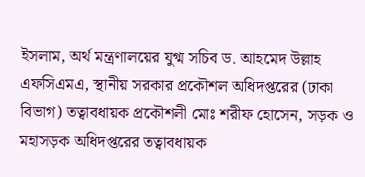ইসলাম, অর্থ মন্ত্রণালয়ের যুগ্ম সচিব ড. আহমেদ উল্লাহ এফসিএমএ, স্থানীয় সরকার প্রকৌশল অধিদপ্তরের (ঢাকা বিভাগ) তত্বাবধায়ক প্রকৌশলী মোঃ শরীফ হোসেন, সড়ক ও মহাসড়ক অধিদপ্তরের তত্বাবধায়ক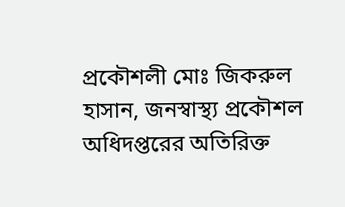প্রকৌশলী মোঃ জিকরুল হাসান, জনস্বাস্থ্য প্রকৌশল অধিদপ্তরের অতিরিক্ত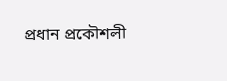প্রধান প্রকৌশলী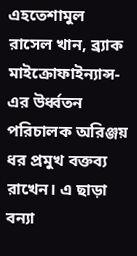এহতেশামুল রাসেল খান, ব্র্যাক মাইক্রোফাইন্যান্স-এর উর্ধ্বতন পরিচালক অরিঞ্জয় ধর প্রমুখ বক্তব্য রাখেন। এ ছাড়া বন্যা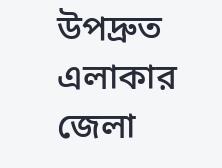উপদ্রুত এলাকার জেলা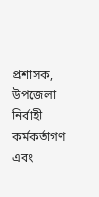প্রশাসক, উপজেলা নির্বাহী কর্মকর্তাগণ এবং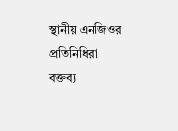স্থানীয় এনজিওর প্রতিনিধিরা বক্তব্য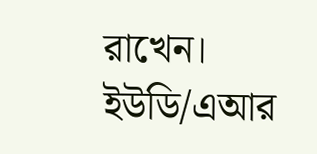রাখেন।
ইউডি/এআর